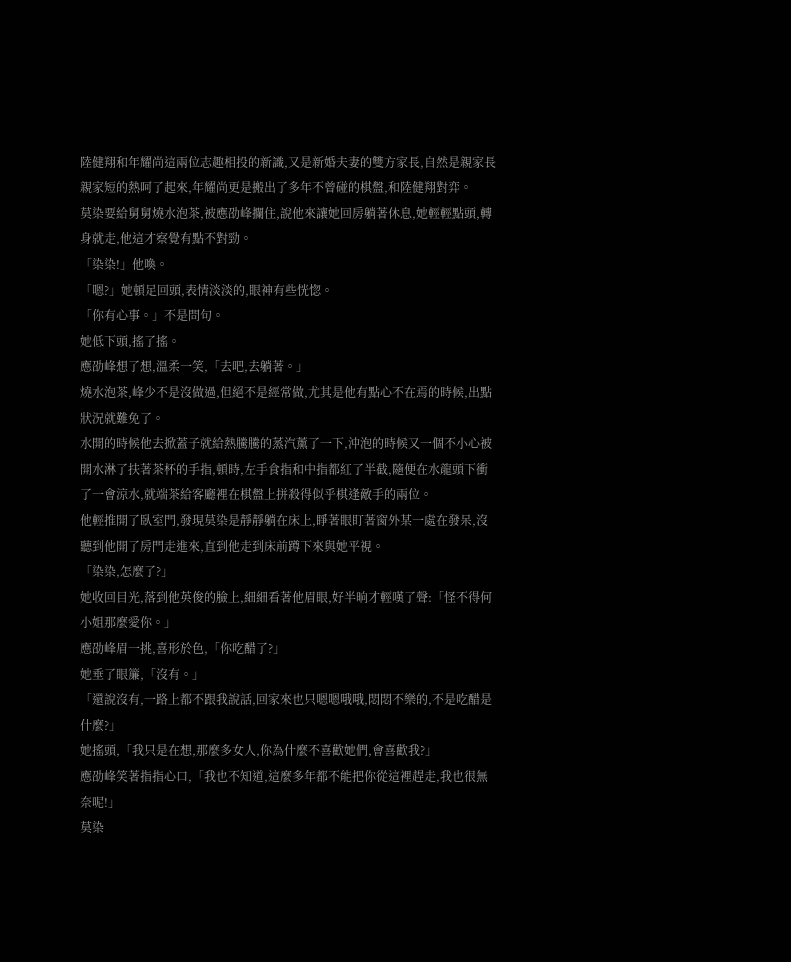陸健翔和年耀尚這兩位志趣相投的新識,又是新婚夫妻的雙方家長,自然是親家長親家短的熱呵了起來,年耀尚更是搬出了多年不曾碰的棋盤,和陸健翔對弈。
莫染要給舅舅燒水泡茶,被應劭峰攔住,說他來讓她回房躺著休息,她輕輕點頭,轉身就走,他這才察覺有點不對勁。
「染染!」他喚。
「嗯?」她頓足回頭,表情淡淡的,眼神有些恍惚。
「你有心事。」不是問句。
她低下頭,搖了搖。
應劭峰想了想,溫柔一笑,「去吧,去躺著。」
燒水泡茶,峰少不是沒做過,但絕不是經常做,尤其是他有點心不在焉的時候,出點狀況就難免了。
水開的時候他去掀蓋子就給熱騰騰的蒸汽薰了一下,沖泡的時候又一個不小心被開水淋了扶著茶杯的手指,頓時,左手食指和中指都紅了半截,隨便在水龍頭下衝了一會涼水,就端茶給客廳裡在棋盤上拼殺得似乎棋逢敵手的兩位。
他輕推開了臥室門,發現莫染是靜靜躺在床上,睜著眼盯著窗外某一處在發呆,沒聽到他開了房門走進來,直到他走到床前蹲下來與她平視。
「染染,怎麼了?」
她收回目光,落到他英俊的臉上,細細看著他眉眼,好半晌才輕嘆了聲:「怪不得何小姐那麼愛你。」
應劭峰眉一挑,喜形於色,「你吃醋了?」
她垂了眼簾,「沒有。」
「還說沒有,一路上都不跟我說話,回家來也只嗯嗯哦哦,悶悶不樂的,不是吃醋是什麼?」
她搖頭,「我只是在想,那麼多女人,你為什麼不喜歡她們,會喜歡我?」
應劭峰笑著指指心口,「我也不知道,這麼多年都不能把你從這裡趕走,我也很無奈呢!」
莫染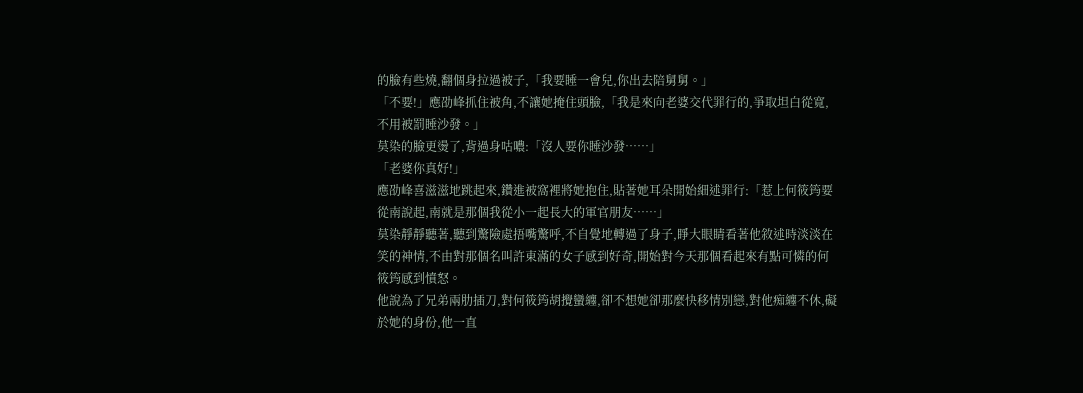的臉有些燒,翻個身拉過被子,「我要睡一會兒,你出去陪舅舅。」
「不要!」應劭峰抓住被角,不讓她掩住頭臉,「我是來向老婆交代罪行的,爭取坦白從寬,不用被罰睡沙發。」
莫染的臉更燙了,背過身咕噥:「沒人要你睡沙發……」
「老婆你真好!」
應劭峰喜滋滋地跳起來,鑽進被窩裡將她抱住,貼著她耳朵開始細述罪行:「惹上何筱筠要從南說起,南就是那個我從小一起長大的軍官朋友……」
莫染靜靜聽著,聽到驚險處捂嘴驚呼,不自覺地轉過了身子,睜大眼睛看著他敘述時淡淡在笑的神情,不由對那個名叫許東滿的女子感到好奇,開始對今天那個看起來有點可憐的何筱筠感到憤怒。
他說為了兄弟兩肋插刀,對何筱筠胡攪蠻纏,卻不想她卻那麼快移情別戀,對他痴纏不休,礙於她的身份,他一直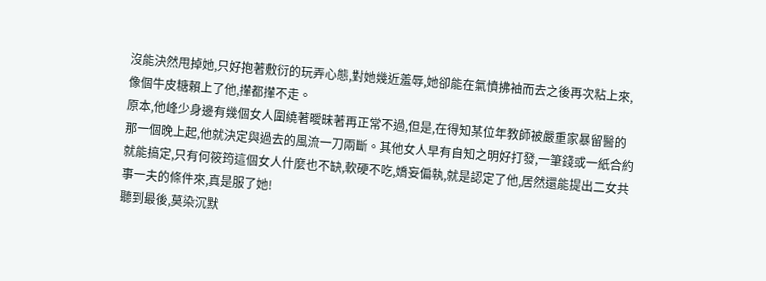沒能決然甩掉她,只好抱著敷衍的玩弄心態,對她幾近羞辱,她卻能在氣憤拂袖而去之後再次粘上來,像個牛皮糖賴上了他,攆都攆不走。
原本,他峰少身邊有幾個女人圍繞著曖昧著再正常不過,但是,在得知某位年教師被嚴重家暴留醫的那一個晚上起,他就決定與過去的風流一刀兩斷。其他女人早有自知之明好打發,一筆錢或一紙合約就能搞定,只有何筱筠這個女人什麼也不缺,軟硬不吃,嬌妄偏執,就是認定了他,居然還能提出二女共事一夫的條件來,真是服了她!
聽到最後,莫染沉默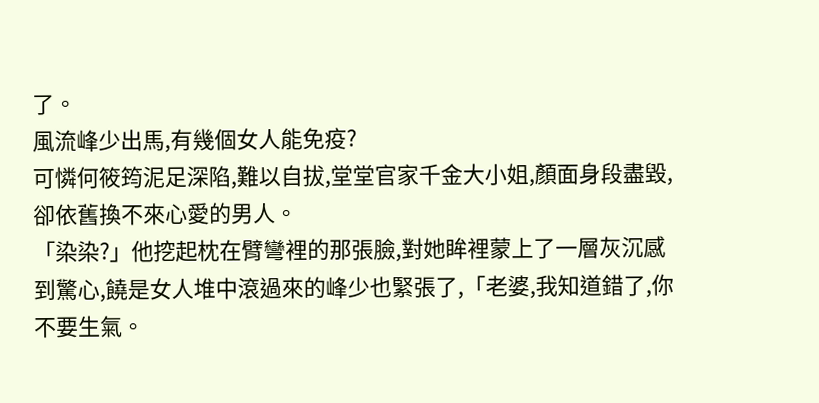了。
風流峰少出馬,有幾個女人能免疫?
可憐何筱筠泥足深陷,難以自拔,堂堂官家千金大小姐,顏面身段盡毀,卻依舊換不來心愛的男人。
「染染?」他挖起枕在臂彎裡的那張臉,對她眸裡蒙上了一層灰沉感到驚心,饒是女人堆中滾過來的峰少也緊張了,「老婆,我知道錯了,你不要生氣。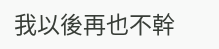我以後再也不幹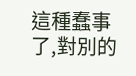這種蠢事了,對別的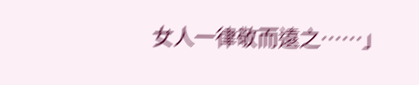女人一律敬而遠之……」